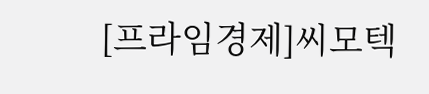[프라임경제]씨모텍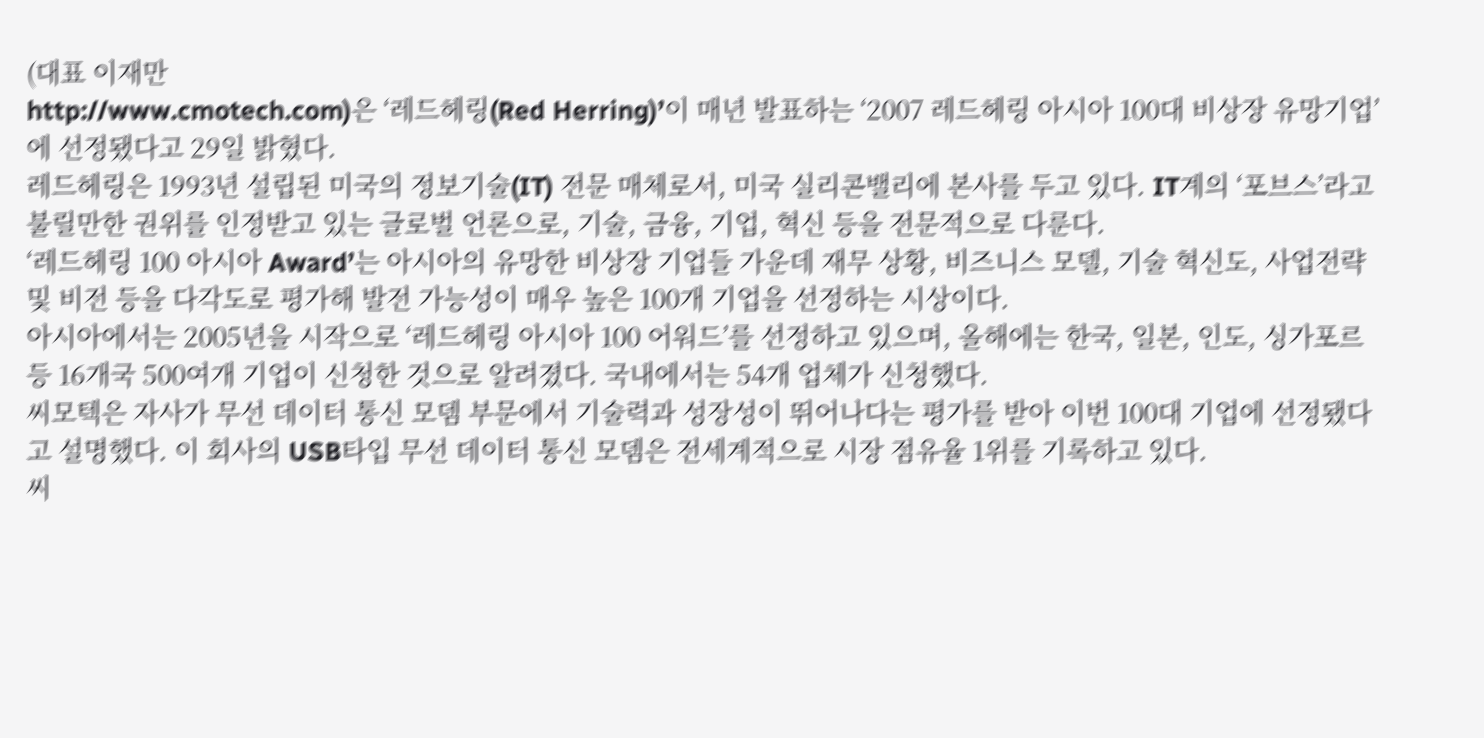(대표 이재만
http://www.cmotech.com)은 ‘레드헤링(Red Herring)’이 매년 발표하는 ‘2007 레드헤링 아시아 100대 비상장 유망기업’에 선정됐다고 29일 밝혔다.
레드헤링은 1993년 설립된 미국의 정보기술(IT) 전문 매체로서, 미국 실리콘밸리에 본사를 두고 있다. IT계의 ‘포브스’라고 불릴만한 권위를 인정받고 있는 글로벌 언론으로, 기술, 금융, 기업, 혁신 등을 전문적으로 다룬다.
‘레드헤링 100 아시아 Award’는 아시아의 유망한 비상장 기업들 가운데 재무 상황, 비즈니스 모델, 기술 혁신도, 사업전략 및 비전 등을 다각도로 평가해 발전 가능성이 매우 높은 100개 기업을 선정하는 시상이다.
아시아에서는 2005년을 시작으로 ‘레드헤링 아시아 100 어워드’를 선정하고 있으며, 올해에는 한국, 일본, 인도, 싱가포르 등 16개국 500여개 기업이 신청한 것으로 알려졌다. 국내에서는 54개 업체가 신청했다.
씨모텍은 자사가 무선 데이터 통신 모뎀 부문에서 기술력과 성장성이 뛰어나다는 평가를 받아 이번 100대 기업에 선정됐다고 설명했다. 이 회사의 USB타입 무선 데이터 통신 모뎀은 전세계적으로 시장 점유율 1위를 기록하고 있다.
씨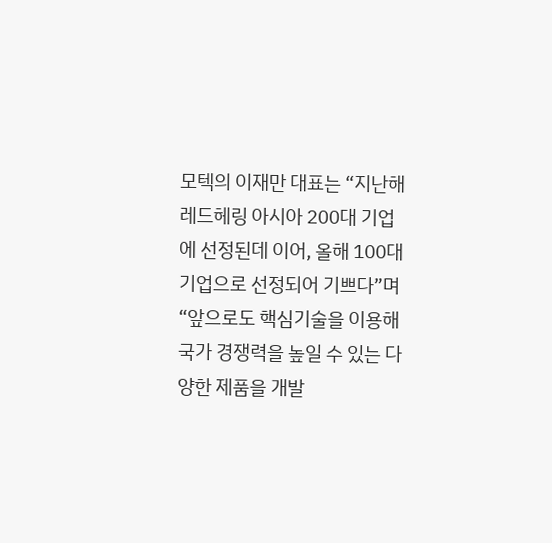모텍의 이재만 대표는 “지난해 레드헤링 아시아 200대 기업에 선정된데 이어, 올해 100대 기업으로 선정되어 기쁘다”며 “앞으로도 핵심기술을 이용해 국가 경쟁력을 높일 수 있는 다양한 제품을 개발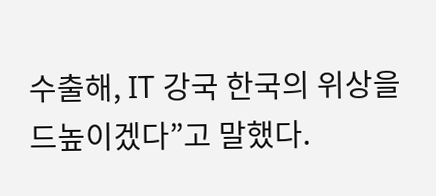수출해, IT 강국 한국의 위상을 드높이겠다”고 말했다.